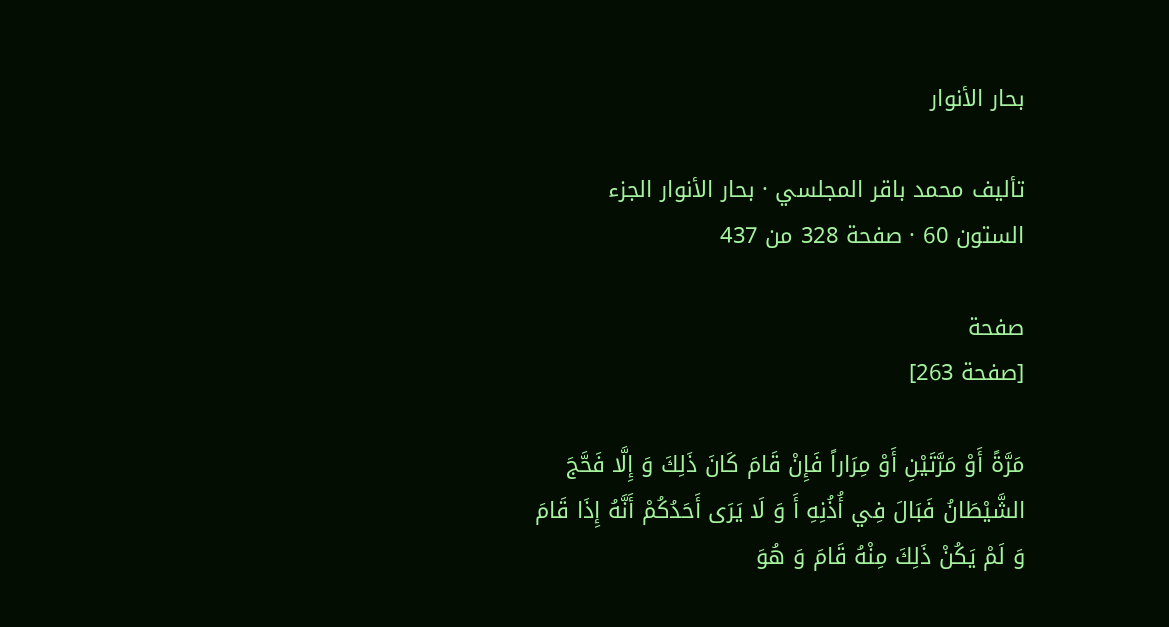بحار الأنوار

تأليف محمد باقر المجلسي · بحار الأنوار الجزء الستون 60 · صفحة 328 من 437

صفحة
[صفحة 263]

مَرَّةً أَوْ مَرَّتَيْنِ أَوْ مِرَاراً فَإِنْ قَامَ كَانَ ذَلِكَ وَ إِلَّا فَحَّجَ الشَّيْطَانُ فَبَالَ فِي أُذُنِهِ أَ وَ لَا يَرَى أَحَدُكُمْ أَنَّهُ إِذَا قَامَ وَ لَمْ يَكُنْ ذَلِكَ مِنْهُ قَامَ وَ هُوَ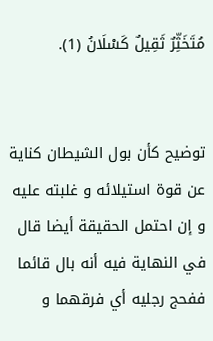مُتَخَثِّرٌ ثَقِيلٌ كَسْلَانُ (1).


توضيح كأن بول الشيطان كناية عن قوة استيلائه و غلبته عليه و إن احتمل الحقيقة أيضا قال في النهاية فيه أنه بال قائما ففحج رجليه أي فرقهما و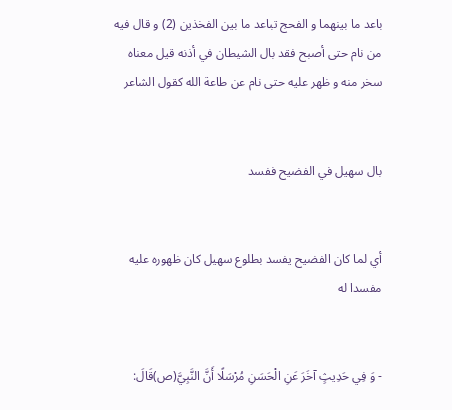باعد ما بينهما و الفحج تباعد ما بين الفخذين (2) و قال فيه من نام حتى أصبح فقد بال الشيطان في أذنه قيل معناه سخر منه و ظهر عليه حتى نام عن طاعة الله كقول الشاعر


بال سهيل في الفضيح ففسد


أي لما كان الفضيح يفسد بطلوع سهيل كان ظهوره عليه مفسدا له


- وَ فِي حَدِيثٍ آخَرَ عَنِ الْحَسَنِ مُرْسَلًا أَنَّ النَّبِيَّ(ص)قَالَ: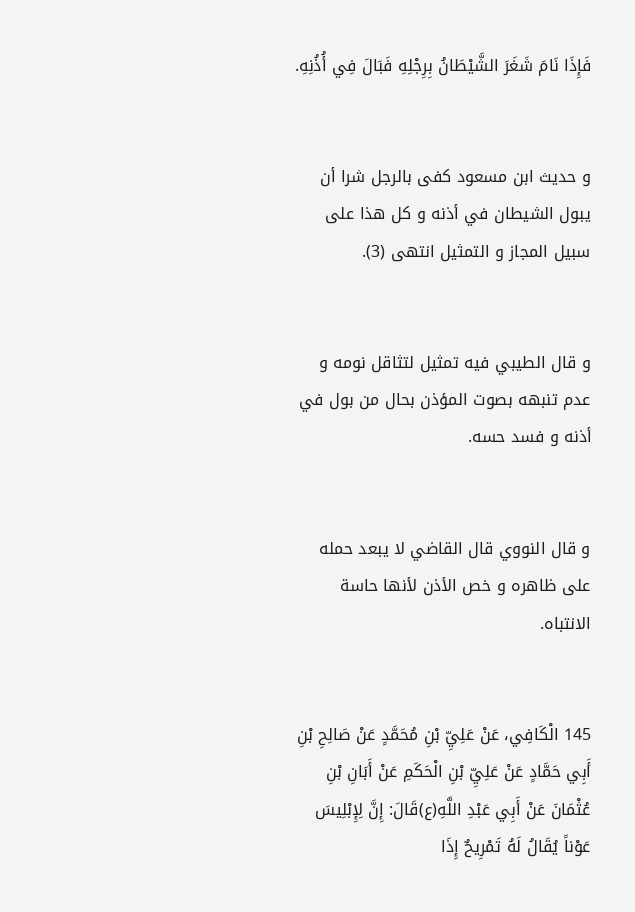فَإِذَا نَامَ شَغَرَ الشَّيْطَانُ بِرِجْلِهِ فَبَالَ فِي أُذُنِهِ.


و حديث ابن مسعود كفى بالرجل شرا أن يبول الشيطان في أذنه و كل هذا على سبيل المجاز و التمثيل انتهى (3).


و قال الطيبي فيه تمثيل لتثاقل نومه و عدم تنبهه بصوت المؤذن بحال من بول في أذنه و فسد حسه.


و قال النووي قال القاضي لا يبعد حمله على ظاهره و خص الأذن لأنها حاسة الانتباه.


145 الْكَافِي، عَنْ عَلِيِّ بْنِ مُحَمَّدٍ عَنْ صَالِحِ بْنِ أَبِي حَمَّادٍ عَنْ عَلِيِّ بْنِ الْحَكَمِ عَنْ أَبَانِ بْنِ عُثْمَانَ عَنْ أَبِي عَبْدِ اللَّهِ(ع)قَالَ: إِنَّ لِإِبْلِيسَ عَوْناً يُقَالُ لَهُ تَمْرِيحٌ إِذَا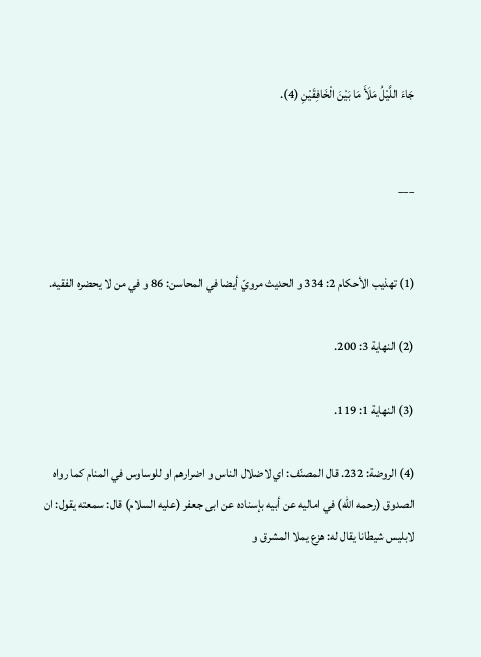جَاءَ اللَّيْلُ مَلَأَ مَا بَيْنَ الْخَافِقَيْنِ (4).


___


(1) تهذيب الأحكام 2: 334 و الحديث مرويّ أيضا في المحاسن: 86 و في من لا يحضره الفقيه.

(2) النهاية 3: 200.

(3) النهاية 1: 119.

(4) الروضة: 232. قال المصنّف: اي لاضلال الناس و اضرارهم او للوساوس في المنام كما رواه الصدوق (رحمه اللّه) في اماليه عن أبيه بإسناده عن ابى جعفر (عليه السلام) قال: سمعته يقول: ان لابليس شيطانا يقال له: هزع يملا المشرق و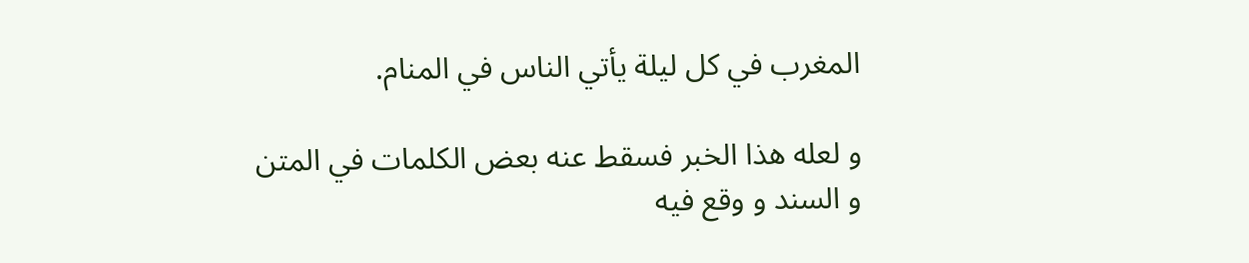المغرب في كل ليلة يأتي الناس في المنام.

و لعله هذا الخبر فسقط عنه بعض الكلمات في المتن و السند و وقع فيه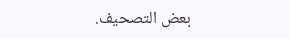بعض التصحيف.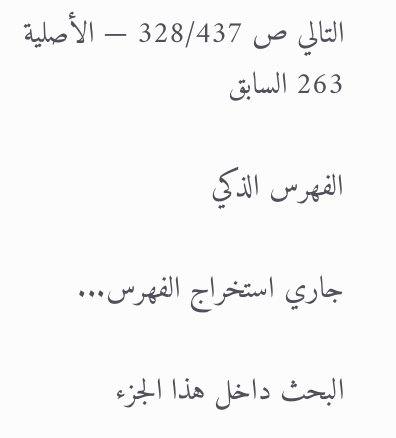التالي ص 328/437 — الأصلية 263 السابق

الفهرس الذكي

جاري استخراج الفهرس...

البحث داخل هذا الجزء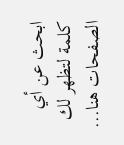ابحث عن أي كلمة لتظهر لك الصفحات هنا...